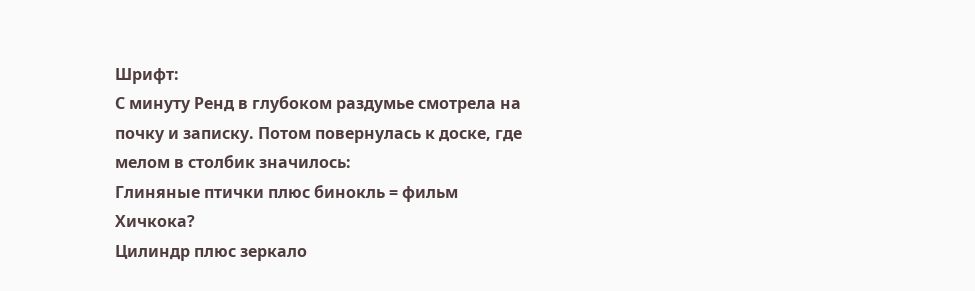Шрифт:
С минуту Ренд в глубоком раздумье смотрела на почку и записку. Потом повернулась к доске, где мелом в столбик значилось:
Глиняные птички плюс бинокль = фильм Хичкока?
Цилиндр плюс зеркало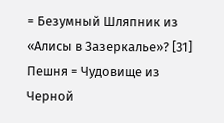= Безумный Шляпник из «Алисы в Зазеркалье»? [31]
Пешня = Чудовище из Черной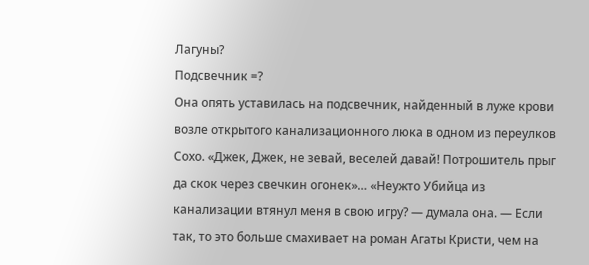Лагуны?
Подсвечник =?
Она опять уставилась на подсвечник, найденный в луже крови возле открытого канализационного люка в одном из переулков Сохо. «Джек, Джек, не зевай, веселей давай! Потрошитель прыг да скок через свечкин огонек»… «Неужто Убийца из канализации втянул меня в свою игру? — думала она. — Если так, то это больше смахивает на роман Агаты Кристи, чем на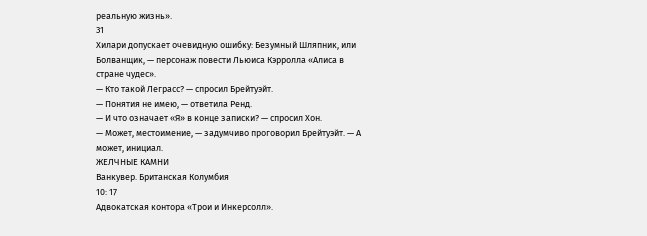реальную жизнь».
31
Хилари допускает очевидную ошибку: Безумный Шляпник, или Болванщик, — персонаж повести Льюиса Кэрролла «Алиса в стране чудес».
— Кто такой Леграсс? — спросил Брейтуэйт.
— Понятия не имею, — ответила Ренд.
— И что означает «Я» в конце записки? — спросил Хон.
— Может, местоимение, — задумчиво проговорил Брейтуэйт. — А может, инициал.
ЖЕЛЧНЫЕ КАМНИ
Ванкувер. Британская Колумбия
10: 17
Адвокатская контора «Трои и Инкерсолл».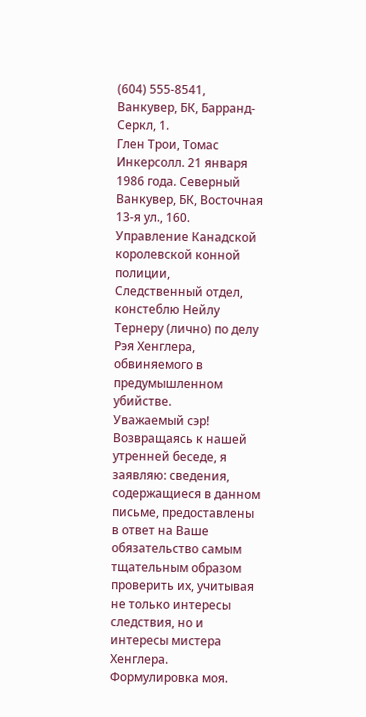(604) 555-8541, Ванкувер, БК, Барранд-Серкл, 1.
Глен Трои, Томас Инкерсолл. 21 января 1986 года. Северный Ванкувер, БК, Восточная 13-я ул., 160.
Управление Канадской королевской конной полиции,
Следственный отдел, констеблю Нейлу Тернеру (лично) по делу Рэя Хенглера, обвиняемого в предумышленном убийстве.
Уважаемый сэр!
Возвращаясь к нашей утренней беседе, я заявляю: сведения, содержащиеся в данном письме, предоставлены в ответ на Ваше обязательство самым тщательным образом проверить их, учитывая не только интересы следствия, но и интересы мистера Хенглера. Формулировка моя.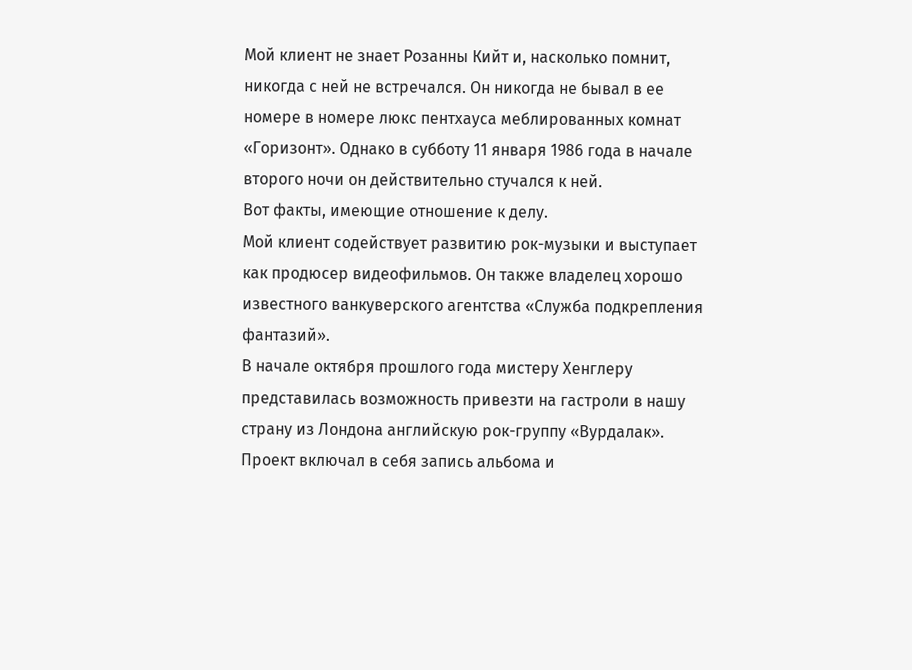Мой клиент не знает Розанны Кийт и, насколько помнит, никогда с ней не встречался. Он никогда не бывал в ее номере в номере люкс пентхауса меблированных комнат «Горизонт». Однако в субботу 11 января 1986 года в начале второго ночи он действительно стучался к ней.
Вот факты, имеющие отношение к делу.
Мой клиент содействует развитию рок-музыки и выступает как продюсер видеофильмов. Он также владелец хорошо известного ванкуверского агентства «Служба подкрепления фантазий».
В начале октября прошлого года мистеру Хенглеру представилась возможность привезти на гастроли в нашу страну из Лондона английскую рок-группу «Вурдалак». Проект включал в себя запись альбома и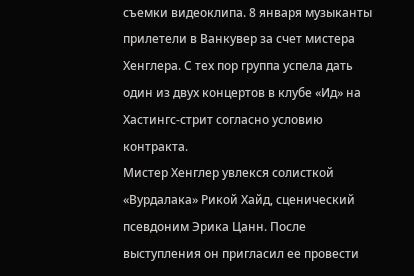съемки видеоклипа. 8 января музыканты прилетели в Ванкувер за счет мистера
Хенглера. С тех пор группа успела дать один из двух концертов в клубе «Ид» на Хастингс-стрит согласно условию контракта.
Мистер Хенглер увлекся солисткой «Вурдалака» Рикой Хайд, сценический псевдоним Эрика Цанн. После выступления он пригласил ее провести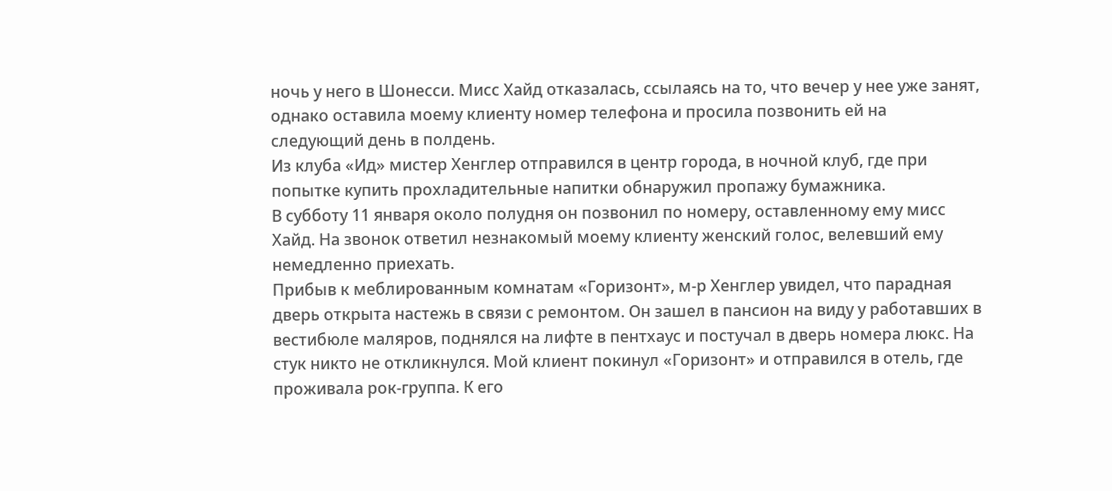ночь у него в Шонесси. Мисс Хайд отказалась, ссылаясь на то, что вечер у нее уже занят, однако оставила моему клиенту номер телефона и просила позвонить ей на следующий день в полдень.
Из клуба «Ид» мистер Хенглер отправился в центр города, в ночной клуб, где при попытке купить прохладительные напитки обнаружил пропажу бумажника.
В субботу 11 января около полудня он позвонил по номеру, оставленному ему мисс Хайд. На звонок ответил незнакомый моему клиенту женский голос, велевший ему немедленно приехать.
Прибыв к меблированным комнатам «Горизонт», м-р Хенглер увидел, что парадная дверь открыта настежь в связи с ремонтом. Он зашел в пансион на виду у работавших в вестибюле маляров, поднялся на лифте в пентхаус и постучал в дверь номера люкс. На стук никто не откликнулся. Мой клиент покинул «Горизонт» и отправился в отель, где проживала рок-группа. К его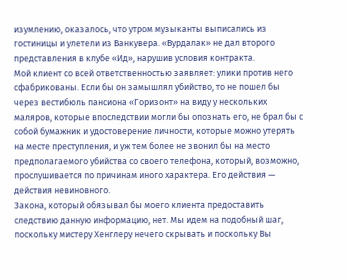изумлению, оказалось, что утром музыканты выписались из гостиницы и улетели из Ванкувера. «Вурдалак» не дал второго представления в клубе «Ид», нарушив условия контракта.
Мой клиент со всей ответственностью заявляет: улики против него сфабрикованы. Если бы он замышлял убийство, то не пошел бы через вестибюль пансиона «Горизонт» на виду у нескольких маляров, которые впоследствии могли бы опознать его, не брал бы с собой бумажник и удостоверение личности, которые можно утерять на месте преступления, и уж тем более не звонил бы на место предполагаемого убийства со своего телефона, который, возможно, прослушивается по причинам иного характера. Его действия — действия невиновного.
Закона, который обязывал бы моего клиента предоставить следствию данную информацию, нет. Мы идем на подобный шаг, поскольку мистеру Хенглеру нечего скрывать и поскольку Вы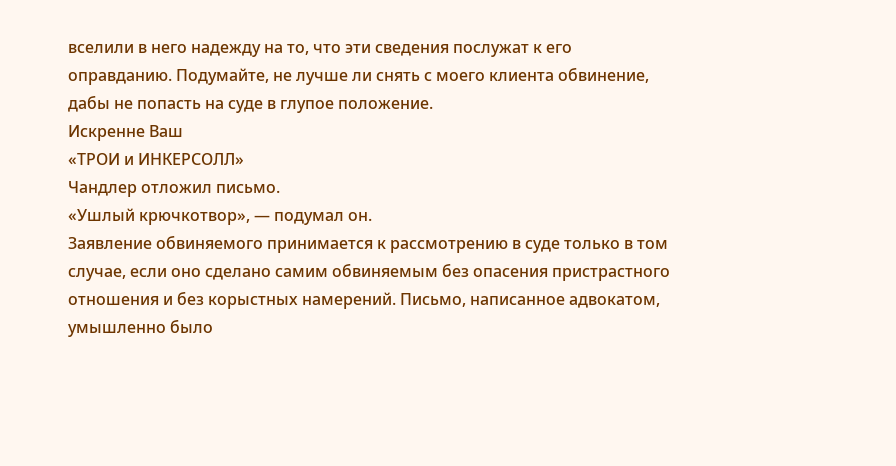вселили в него надежду на то, что эти сведения послужат к его оправданию. Подумайте, не лучше ли снять с моего клиента обвинение, дабы не попасть на суде в глупое положение.
Искренне Ваш
«ТРОИ и ИНКЕРСОЛЛ»
Чандлер отложил письмо.
«Ушлый крючкотвор», — подумал он.
Заявление обвиняемого принимается к рассмотрению в суде только в том случае, если оно сделано самим обвиняемым без опасения пристрастного отношения и без корыстных намерений. Письмо, написанное адвокатом, умышленно было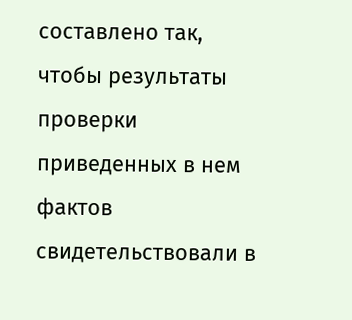составлено так, чтобы результаты проверки приведенных в нем фактов свидетельствовали в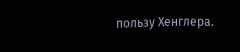пользу Хенглера.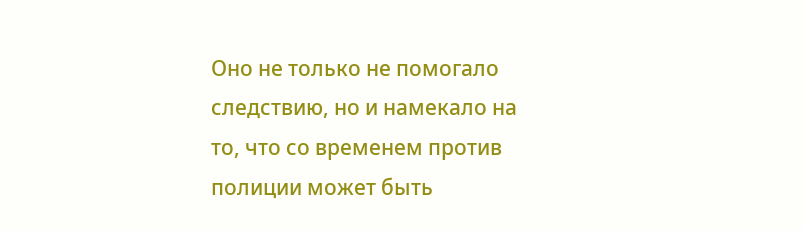Оно не только не помогало следствию, но и намекало на то, что со временем против полиции может быть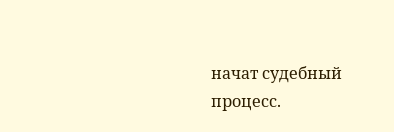начат судебный процесс.